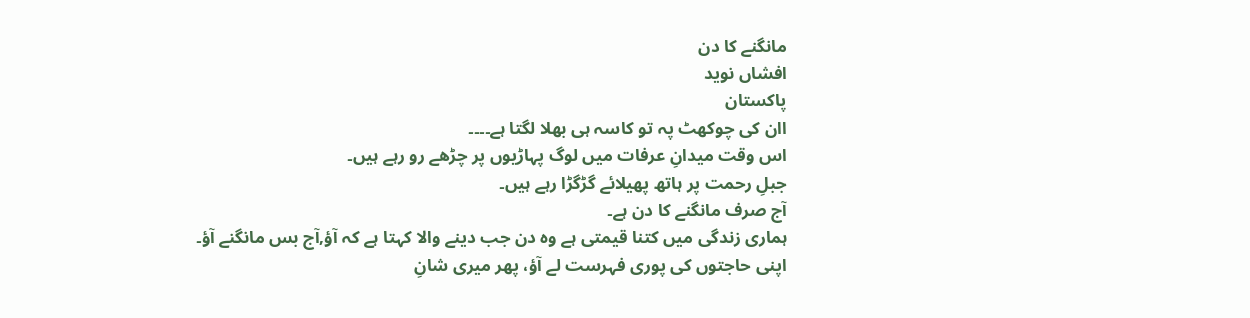مانگنے کا دن
افشاں نوید
پاکستان
اان کی چوکھٹ پہ تو کاسہ ہی بھلا لگتا ہے۔۔۔۔
اس وقت میدانِ عرفات میں لوگ پہاڑیوں پر چڑھے رو رہے ہیں۔
جبلِ رحمت پر ہاتھ پھیلائے گڑگڑا رہے ہیں۔
آج صرف مانگنے کا دن ہے۔
ہماری زندگی میں کتنا قیمتی ہے وہ دن جب دینے والا کہتا ہے کہ آؤ,آج بس مانگنے آؤ۔
اپنی حاجتوں کی پوری فہرست لے آؤ، پھر میری شانِ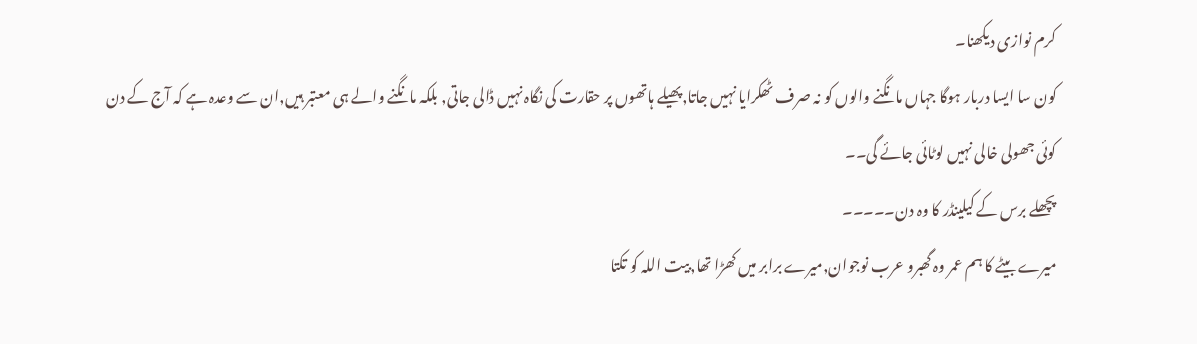کرم نوازی دیکھنا۔
کون سا ایسا دربار ہوگا جہاں مانگنے والوں کو نہ صرف ٹھکرایا نہیں جاتا,پھیلے ہاتھوں پر حقارت کی نگاہ نہیں ڈالی جاتی, بلکہ مانگنے والے ہی معتبر ہیں,ان سے وعدہ ہے کہ آج کے دن کوئی جھولی خالی نہیں لوٹائی جائے گی۔۔
پچھلے برس کے کیلینڈر کا وہ دن۔۔۔۔۔
میرے بیٹے کا ہم عمر وہ گھبرو عرب نوجوان,میرے برابر میں کھڑا تھا,بیت اللہ کو تکتا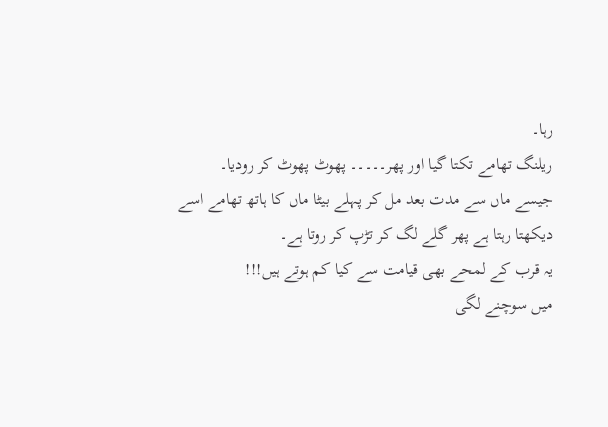رہا۔
ریلنگ تھامے تکتا گیا اور پھر۔۔۔۔۔ پھوٹ پھوٹ کر رودیا۔
جیسے ماں سے مدت بعد مل کر پہلے بیٹا ماں کا ہاتھ تھامے اسے دیکھتا رہتا ہے پھر گلے لگ کر تڑپ کر روتا ہے۔
یہ قرب کے لمحے بھی قیامت سے کیا کم ہوتے ہیں!!!
میں سوچنے لگی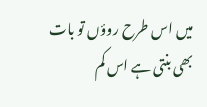میں اس طرح روؤں تو بات بھی بنتی ہے اس کم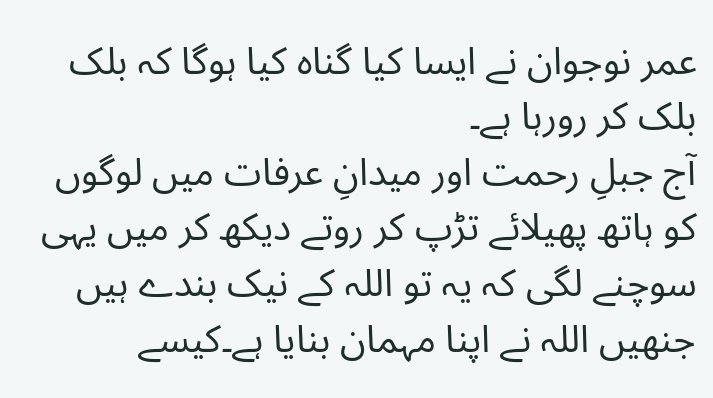عمر نوجوان نے ایسا کیا گناہ کیا ہوگا کہ بلک بلک کر رورہا ہے۔
آج جبلِ رحمت اور میدانِ عرفات میں لوگوں کو ہاتھ پھیلائے تڑپ کر روتے دیکھ کر میں یہی سوچنے لگی کہ یہ تو اللہ کے نیک بندے ہیں جنھیں اللہ نے اپنا مہمان بنایا ہے۔کیسے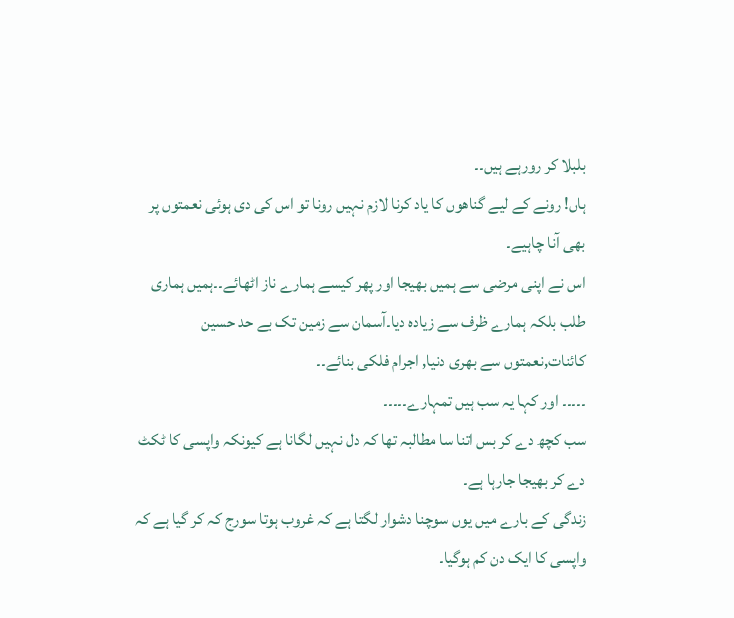بلبلا کر رورہے ہیں۔۔
ہاں! رونے کے لیے گناھوں کا یاد کرنا لازم نہیں رونا تو اس کی دی ہوئی نعمتوں پر بھی آنا چاہیے۔
اس نے اپنی مرضی سے ہمیں بھیجا اور پھر کیسے ہمارے ناز اٹھائے۔۔ہمیں ہماری طلب بلکہ ہمارے ظرف سے زیادہ دیا۔آسمان سے زمین تک بے حد حسین کائنات,نعمتوں سے بھری دنیا, اجرام فلکی بنائے۔۔
۔۔۔۔۔ اور کہا یہ سب ہیں تمہارے۔۔۔۔۔
سب کچھ دے کر بس اتنا سا مطالبہ تھا کہ دل نہیں لگانا ہے کیونکہ واپسی کا ٹکٹ دے کر بھیجا جارہا ہے۔
زندگی کے بارے میں یوں سوچنا دشوار لگتا ہے کہ غروب ہوتا سورج کہ کر گیا ہے کہ واپسی کا ایک دن کم ہوگیا۔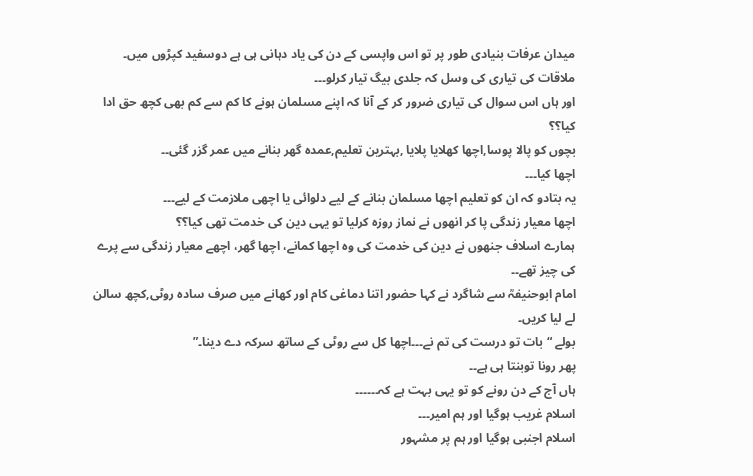میدان عرفات بنیادی طور پر تو اس واپسی کے دن کی یاد دہانی ہی ہے دوسفید کپڑوں میں۔
ملاقات کی تیاری کی وسل کہ جلدی بیگ تیار کرلو۔۔۔
اور ہاں اس سوال کی تیاری ضرور کر کے آنا کہ اپنے مسلمان ہونے کا کم سے کم بھی کچھ حق ادا کیا؟؟
بچوں کو پالا پوسا,اچھا کھلایا پلایا ,بہترین تعلیم,عمدہ گھر بنانے میں عمر گزر گئی۔۔
اچھا کیا۔۔۔
یہ بتادو کہ ان کو تعلیم اچھا مسلمان بنانے کے لیے دلوائی یا اچھی ملازمت کے لیے۔۔۔
اچھا معیار زندگی پا کر انھوں نے نماز روزہ کرلیا تو یہی دین کی خدمت تھی کیا؟؟
ہمارے اسلاف جنھوں نے دین کی خدمت کی وہ اچھا کمانے، اچھا گھر، اچھے معیار زندگی سے پرے کی چیز تھے۔۔
امام ابوحنیفہؒ سے شاگرد نے کہا حضور اتنا دماغی کام اور کھانے میں صرف سادہ روٹی,کچھ سالن لے لیا کریں۔
بولے “بات تو درست کی تم نے۔۔۔اچھا کل سے روٹی کے ساتھ سرکہ دے دینا۔”
پھر رونا توبنتا ہی ہے۔۔
ہاں آج کے دن رونے کو تو یہی بہت ہے کہ۔۔۔۔۔۔
اسلام غریب ہوگیا اور ہم امیر۔۔۔
اسلام اجنبی ہوگیا اور ہم پر مشہور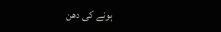ہونے کی دھن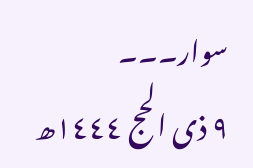سوار۔۔۔
٩ ذی الحج ١٤٤٤ھ